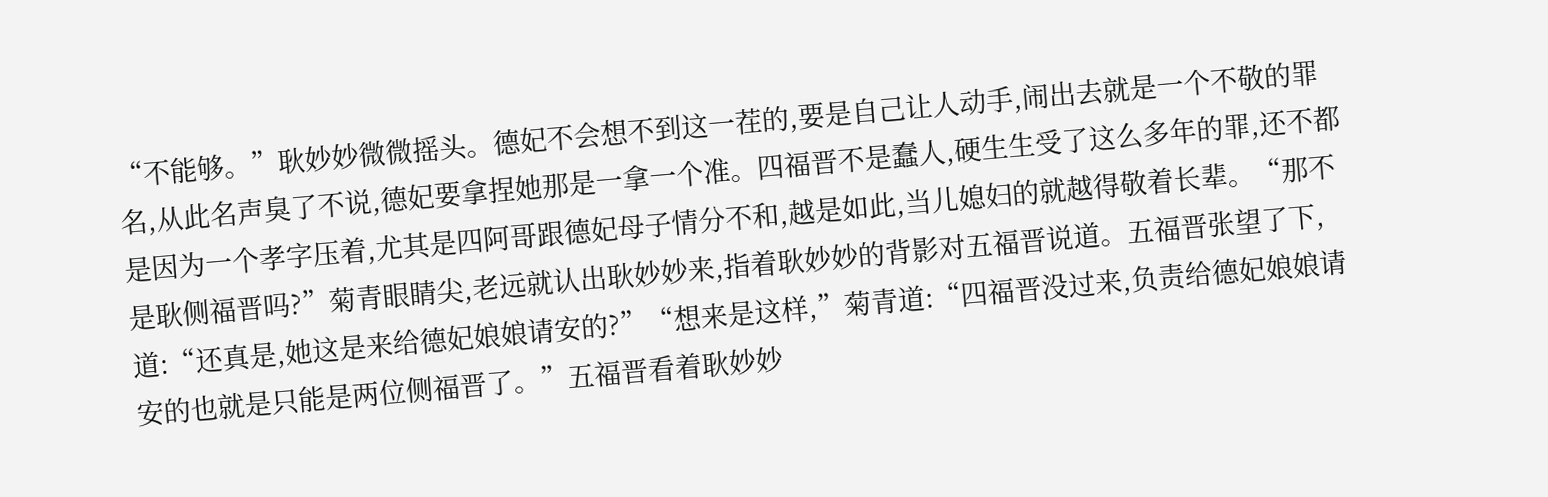“不能够。”耿妙妙微微摇头。德妃不会想不到这一茬的,要是自己让人动手,闹出去就是一个不敬的罪名,从此名声臭了不说,德妃要拿捏她那是一拿一个准。四福晋不是蠢人,硬生生受了这么多年的罪,还不都是因为一个孝字压着,尤其是四阿哥跟德妃母子情分不和,越是如此,当儿媳妇的就越得敬着长辈。“那不是耿侧福晋吗?”菊青眼睛尖,老远就认出耿妙妙来,指着耿妙妙的背影对五福晋说道。五福晋张望了下,道:“还真是,她这是来给德妃娘娘请安的?”“想来是这样,”菊青道:“四福晋没过来,负责给德妃娘娘请安的也就是只能是两位侧福晋了。”五福晋看着耿妙妙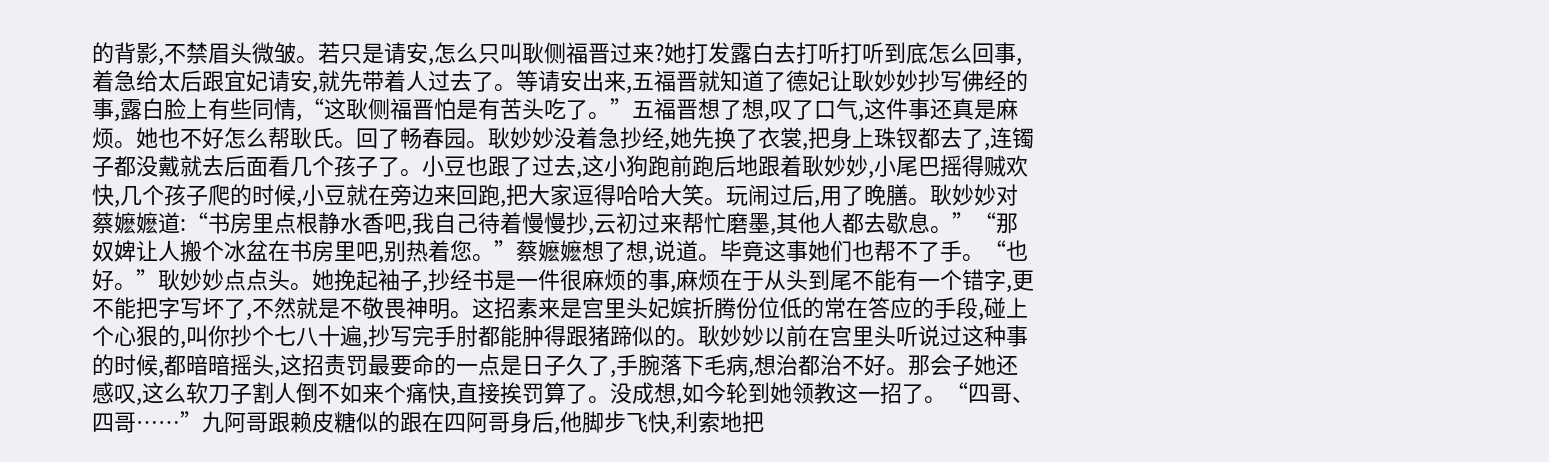的背影,不禁眉头微皱。若只是请安,怎么只叫耿侧福晋过来?她打发露白去打听打听到底怎么回事,着急给太后跟宜妃请安,就先带着人过去了。等请安出来,五福晋就知道了德妃让耿妙妙抄写佛经的事,露白脸上有些同情,“这耿侧福晋怕是有苦头吃了。”五福晋想了想,叹了口气,这件事还真是麻烦。她也不好怎么帮耿氏。回了畅春园。耿妙妙没着急抄经,她先换了衣裳,把身上珠钗都去了,连镯子都没戴就去后面看几个孩子了。小豆也跟了过去,这小狗跑前跑后地跟着耿妙妙,小尾巴摇得贼欢快,几个孩子爬的时候,小豆就在旁边来回跑,把大家逗得哈哈大笑。玩闹过后,用了晚膳。耿妙妙对蔡嬷嬷道:“书房里点根静水香吧,我自己待着慢慢抄,云初过来帮忙磨墨,其他人都去歇息。”“那奴婢让人搬个冰盆在书房里吧,别热着您。”蔡嬷嬷想了想,说道。毕竟这事她们也帮不了手。“也好。”耿妙妙点点头。她挽起袖子,抄经书是一件很麻烦的事,麻烦在于从头到尾不能有一个错字,更不能把字写坏了,不然就是不敬畏神明。这招素来是宫里头妃嫔折腾份位低的常在答应的手段,碰上个心狠的,叫你抄个七八十遍,抄写完手肘都能肿得跟猪蹄似的。耿妙妙以前在宫里头听说过这种事的时候,都暗暗摇头,这招责罚最要命的一点是日子久了,手腕落下毛病,想治都治不好。那会子她还感叹,这么软刀子割人倒不如来个痛快,直接挨罚算了。没成想,如今轮到她领教这一招了。“四哥、四哥……”九阿哥跟赖皮糖似的跟在四阿哥身后,他脚步飞快,利索地把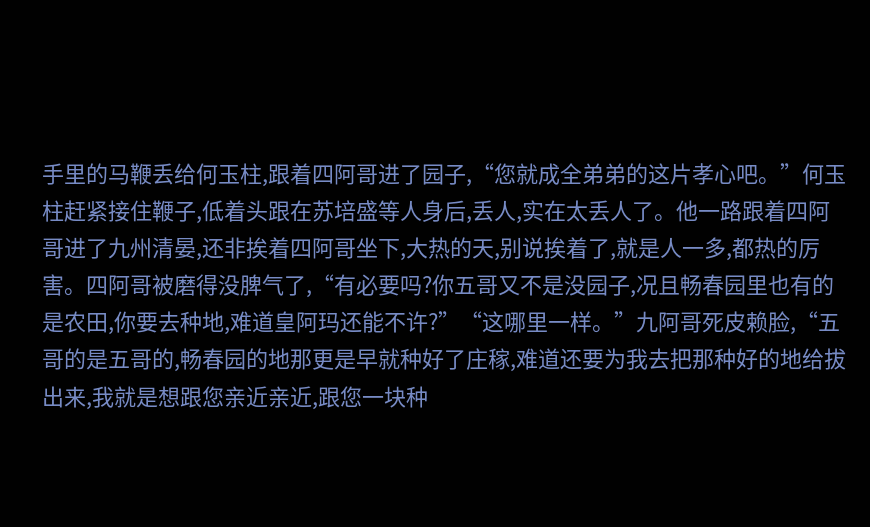手里的马鞭丢给何玉柱,跟着四阿哥进了园子,“您就成全弟弟的这片孝心吧。”何玉柱赶紧接住鞭子,低着头跟在苏培盛等人身后,丢人,实在太丢人了。他一路跟着四阿哥进了九州清晏,还非挨着四阿哥坐下,大热的天,别说挨着了,就是人一多,都热的厉害。四阿哥被磨得没脾气了,“有必要吗?你五哥又不是没园子,况且畅春园里也有的是农田,你要去种地,难道皇阿玛还能不许?”“这哪里一样。”九阿哥死皮赖脸,“五哥的是五哥的,畅春园的地那更是早就种好了庄稼,难道还要为我去把那种好的地给拔出来,我就是想跟您亲近亲近,跟您一块种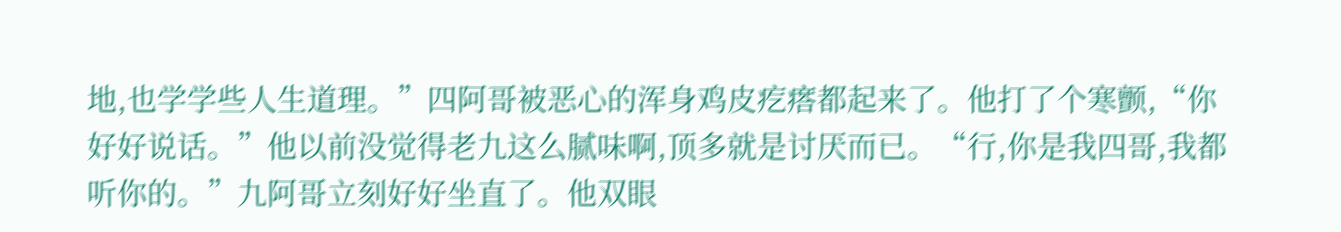地,也学学些人生道理。”四阿哥被恶心的浑身鸡皮疙瘩都起来了。他打了个寒颤,“你好好说话。”他以前没觉得老九这么腻味啊,顶多就是讨厌而已。“行,你是我四哥,我都听你的。”九阿哥立刻好好坐直了。他双眼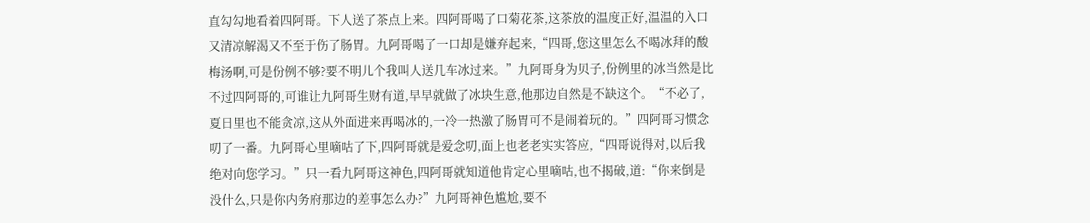直勾勾地看着四阿哥。下人送了茶点上来。四阿哥喝了口菊花茶,这茶放的温度正好,温温的入口又清凉解渴又不至于伤了肠胃。九阿哥喝了一口却是嫌弃起来,“四哥,您这里怎么不喝冰拜的酸梅汤啊,可是份例不够?要不明儿个我叫人送几车冰过来。”九阿哥身为贝子,份例里的冰当然是比不过四阿哥的,可谁让九阿哥生财有道,早早就做了冰块生意,他那边自然是不缺这个。“不必了,夏日里也不能贪凉,这从外面进来再喝冰的,一冷一热激了肠胃可不是闹着玩的。”四阿哥习惯念叨了一番。九阿哥心里嘀咕了下,四阿哥就是爱念叨,面上也老老实实答应,“四哥说得对,以后我绝对向您学习。”只一看九阿哥这神色,四阿哥就知道他肯定心里嘀咕,也不揭破,道:“你来倒是没什么,只是你内务府那边的差事怎么办?”九阿哥神色尴尬,要不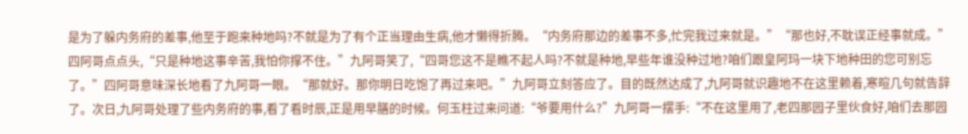是为了躲内务府的差事,他至于跑来种地吗?不就是为了有个正当理由生病,他才懒得折腾。“内务府那边的差事不多,忙完我过来就是。”“那也好,不耽误正经事就成。”四阿哥点点头,“只是种地这事辛苦,我怕你撑不住。”九阿哥笑了,“四哥您这不是瞧不起人吗?不就是种地,早些年谁没种过地?咱们跟皇阿玛一块下地种田的您可别忘了。”四阿哥意味深长地看了九阿哥一眼。“那就好。那你明日吃饱了再过来吧。”九阿哥立刻答应了。目的既然达成了,九阿哥就识趣地不在这里赖着,寒暄几句就告辞了。次日,九阿哥处理了些内务府的事,看了看时辰,正是用早膳的时候。何玉柱过来问道:“爷要用什么?”九阿哥一摆手:“不在这里用了,老四那园子里伙食好,咱们去那园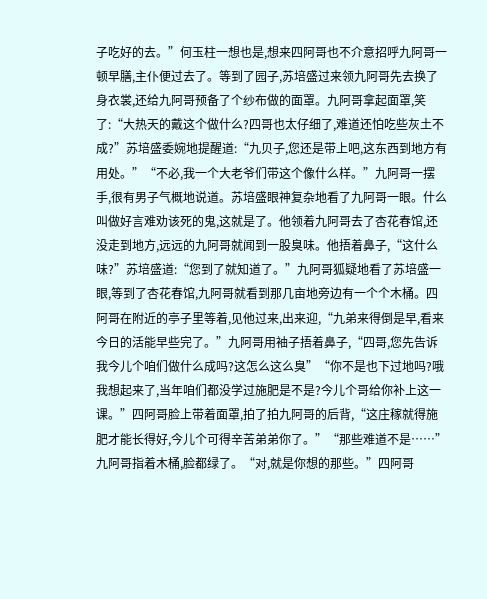子吃好的去。”何玉柱一想也是,想来四阿哥也不介意招呼九阿哥一顿早膳,主仆便过去了。等到了园子,苏培盛过来领九阿哥先去换了身衣裳,还给九阿哥预备了个纱布做的面罩。九阿哥拿起面罩,笑了:“大热天的戴这个做什么?四哥也太仔细了,难道还怕吃些灰土不成?”苏培盛委婉地提醒道:“九贝子,您还是带上吧,这东西到地方有用处。”“不必,我一个大老爷们带这个像什么样。”九阿哥一摆手,很有男子气概地说道。苏培盛眼神复杂地看了九阿哥一眼。什么叫做好言难劝该死的鬼,这就是了。他领着九阿哥去了杏花春馆,还没走到地方,远远的九阿哥就闻到一股臭味。他捂着鼻子,“这什么味?”苏培盛道:“您到了就知道了。”九阿哥狐疑地看了苏培盛一眼,等到了杏花春馆,九阿哥就看到那几亩地旁边有一个个木桶。四阿哥在附近的亭子里等着,见他过来,出来迎,“九弟来得倒是早,看来今日的活能早些完了。”九阿哥用袖子捂着鼻子,“四哥,您先告诉我今儿个咱们做什么成吗?这怎么这么臭”“你不是也下过地吗?哦我想起来了,当年咱们都没学过施肥是不是?今儿个哥给你补上这一课。”四阿哥脸上带着面罩,拍了拍九阿哥的后背,“这庄稼就得施肥才能长得好,今儿个可得辛苦弟弟你了。”“那些难道不是……”九阿哥指着木桶,脸都绿了。“对,就是你想的那些。”四阿哥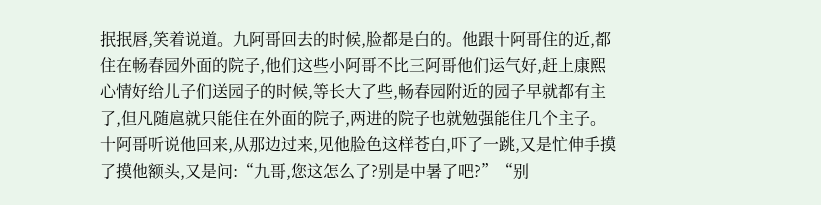抿抿唇,笑着说道。九阿哥回去的时候,脸都是白的。他跟十阿哥住的近,都住在畅春园外面的院子,他们这些小阿哥不比三阿哥他们运气好,赶上康熙心情好给儿子们送园子的时候,等长大了些,畅春园附近的园子早就都有主了,但凡随扈就只能住在外面的院子,两进的院子也就勉强能住几个主子。十阿哥听说他回来,从那边过来,见他脸色这样苍白,吓了一跳,又是忙伸手摸了摸他额头,又是问:“九哥,您这怎么了?别是中暑了吧?”“别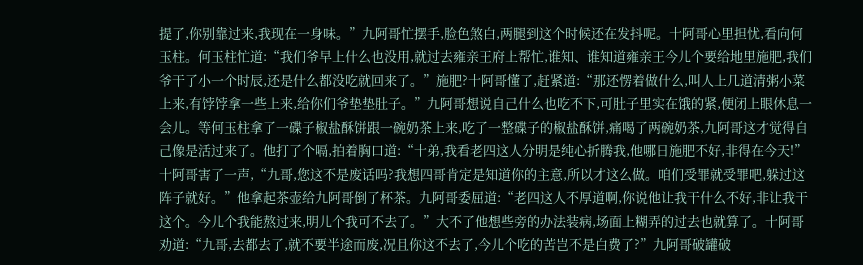提了,你别靠过来,我现在一身味。”九阿哥忙摆手,脸色煞白,两腿到这个时候还在发抖呢。十阿哥心里担忧,看向何玉柱。何玉柱忙道:“我们爷早上什么也没用,就过去雍亲王府上帮忙,谁知、谁知道雍亲王今儿个要给地里施肥,我们爷干了小一个时辰,还是什么都没吃就回来了。”施肥?十阿哥懂了,赶紧道:“那还愣着做什么,叫人上几道清粥小菜上来,有饽饽拿一些上来,给你们爷垫垫肚子。”九阿哥想说自己什么也吃不下,可肚子里实在饿的紧,便闭上眼休息一会儿。等何玉柱拿了一碟子椒盐酥饼跟一碗奶茶上来,吃了一整碟子的椒盐酥饼,痛喝了两碗奶茶,九阿哥这才觉得自己像是活过来了。他打了个嗝,拍着胸口道:“十弟,我看老四这人分明是纯心折腾我,他哪日施肥不好,非得在今天!”十阿哥害了一声,“九哥,您这不是废话吗?我想四哥肯定是知道你的主意,所以才这么做。咱们受罪就受罪吧,躲过这阵子就好。”他拿起茶壶给九阿哥倒了杯茶。九阿哥委屈道:“老四这人不厚道啊,你说他让我干什么不好,非让我干这个。今儿个我能熬过来,明儿个我可不去了。”大不了他想些旁的办法装病,场面上糊弄的过去也就算了。十阿哥劝道:“九哥,去都去了,就不要半途而废,况且你这不去了,今儿个吃的苦岂不是白费了?”九阿哥破罐破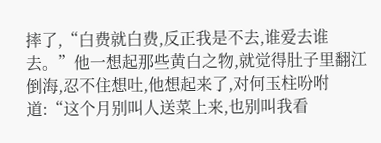摔了,“白费就白费,反正我是不去,谁爱去谁去。”他一想起那些黄白之物,就觉得肚子里翻江倒海,忍不住想吐,他想起来了,对何玉柱吩咐道:“这个月别叫人送菜上来,也别叫我看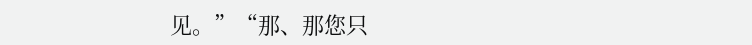见。”“那、那您只